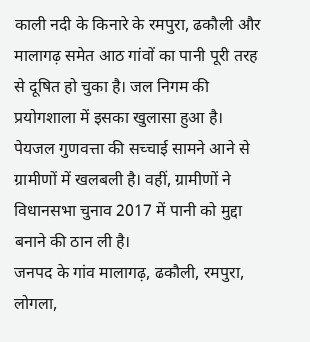काली नदी के किनारे के रमपुरा, ढकौली और मालागढ़ समेत आठ गांवों का पानी पूरी तरह से दूषित हो चुका है। जल निगम की प्रयोगशाला में इसका खुलासा हुआ है। पेयजल गुणवत्ता की सच्चाई सामने आने से ग्रामीणों में खलबली है। वहीं, ग्रामीणों ने विधानसभा चुनाव 2017 में पानी को मुद्दा बनाने की ठान ली है।
जनपद के गांव मालागढ़, ढकौली, रमपुरा, लोगला,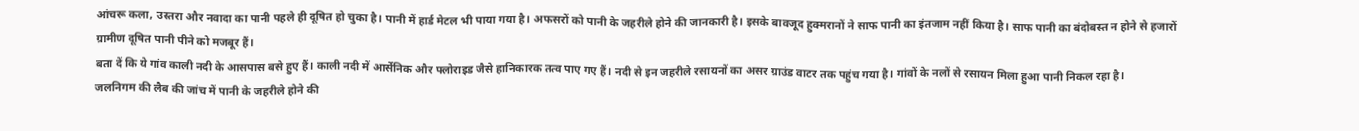आंचरू कला, उस्तरा और नवादा का पानी पहले ही दूषित हो चुका है। पानी में हार्ड मेटल भी पाया गया है। अफसरों को पानी के जहरीले होने की जानकारी है। इसके बावजूद हुक्मरानों ने साफ पानी का इंतजाम नहीं किया है। साफ पानी का बंदोबस्त न होने से हजारों ग्रामीण दूषित पानी पीने को मजबूर हैं।
बता दें कि ये गांव काली नदी के आसपास बसे हुए हैं। काली नदी में आर्सेनिक और फ्लोराइड जैसे हानिकारक तत्व पाए गए हैं। नदी से इन जहरीले रसायनों का असर ग्राउंड वाटर तक पहुंच गया है। गांवों के नलों से रसायन मिला हुआ पानी निकल रहा है।
जलनिगम की लैब की जांच में पानी के जहरीले होने की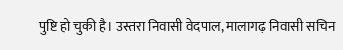पुष्टि हो चुकी है। उस्तरा निवासी वेदपाल, मालागढ़ निवासी सचिन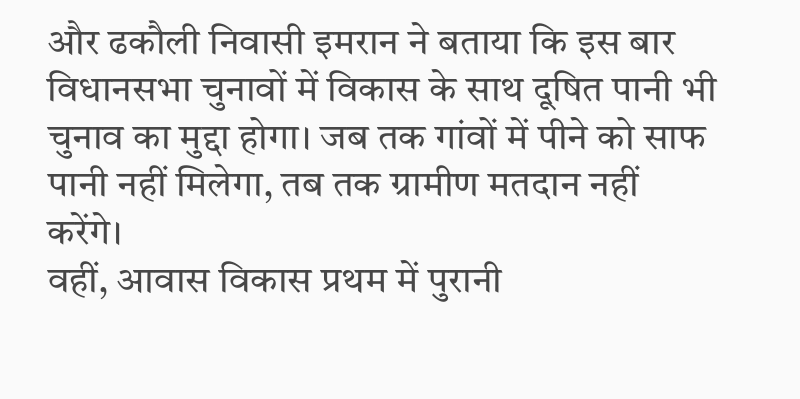और ढकौली निवासी इमरान ने बताया कि इस बार विधानसभा चुनावों में विकास के साथ दूषित पानी भी चुनाव का मुद्दा होगा। जब तक गांवों में पीने को साफ पानी नहीं मिलेगा, तब तक ग्रामीण मतदान नहीं करेंगे।
वहीं, आवास विकास प्रथम में पुरानी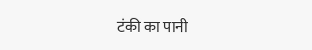टंकी का पानी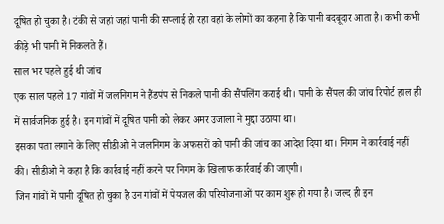दूषित हो चुका है। टंकी से जहां जहां पानी की सप्लाई हो रहा वहां के लोगों का कहना है कि पानी बदबूदार आता है। कभी कभी कीड़े भी पानी में निकलते हैं।
साल भर पहले हुई थी जांच
एक साल पहले 17 गांवों में जलनिगम ने हैंडपंप से निकले पानी की सैंपलिंग कराई थी। पानी के सैंपल की जांच रिपोर्ट हाल ही में सार्वजनिक हुई है। इन गांवों में दूषित पानी को लेकर अमर उजाला ने मुद्दा उठाया था।
इसका पता लगाने के लिए सीडीओ ने जलनिगम के अफसरों को पानी की जांच का आदेश दिया था। निगम ने कार्रवाई नहीं की। सीडीओ ने कहा है कि कार्रवाई नहीं करने पर निगम के खिलाफ कार्रवाई की जाएगी।
जिन गांवों में पानी दूषित हो चुका है उन गांवों में पेयजल की परियोजनाओं पर काम शुरू हो गया है। जल्द ही इन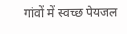गांवों में स्वच्छ पेयजल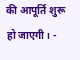की आपूर्ति शुरू हो जाएगी। -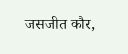जसजीत कौर,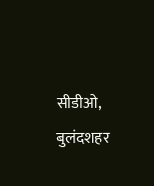सीडीओ, बुलंदशहर